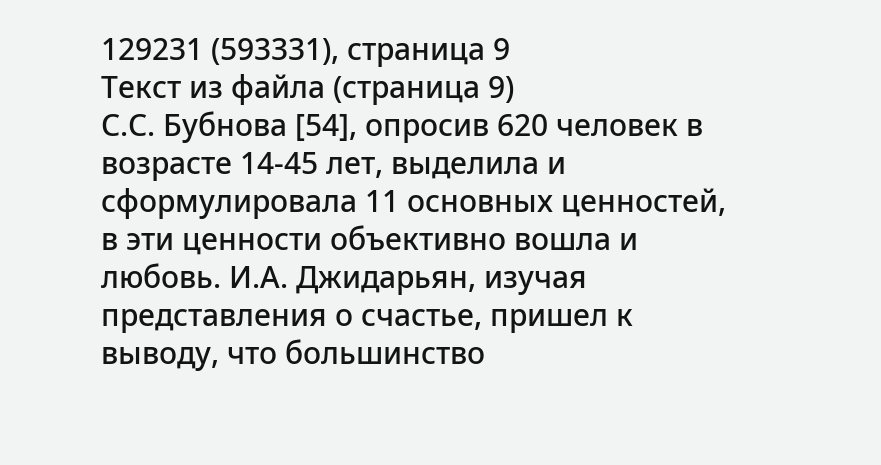129231 (593331), страница 9
Текст из файла (страница 9)
С.С. Бубнова [54], опросив 620 человек в возрасте 14-45 лет, выделила и сформулировала 11 основных ценностей, в эти ценности объективно вошла и любовь. И.А. Джидарьян, изучая представления о счастье, пришел к выводу, что большинство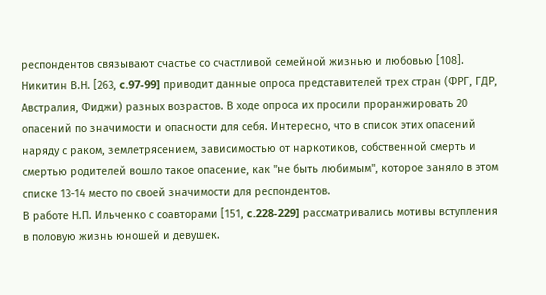респондентов связывают счастье со счастливой семейной жизнью и любовью [108]. Никитин В.Н. [263, c.97-99] приводит данные опроса представителей трех стран (ФРГ, ГДР, Австралия, Фиджи) разных возрастов. В ходе опроса их просили проранжировать 20 опасений по значимости и опасности для себя. Интересно, что в список этих опасений наряду с раком, землетрясением, зависимостью от наркотиков, собственной смерть и смертью родителей вошло такое опасение, как "не быть любимым", которое заняло в этом списке 13-14 место по своей значимости для респондентов.
В работе Н.П. Ильченко с соавторами [151, c.228-229] рассматривались мотивы вступления в половую жизнь юношей и девушек.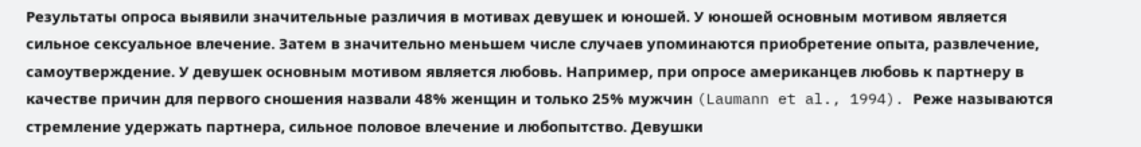Результаты опроса выявили значительные различия в мотивах девушек и юношей. У юношей основным мотивом является сильное сексуальное влечение. Затем в значительно меньшем числе случаев упоминаются приобретение опыта, развлечение, самоутверждение. У девушек основным мотивом является любовь. Например, при опросе американцев любовь к партнеру в качестве причин для первого сношения назвали 48% женщин и только 25% мужчин (Laumann et al., 1994). Реже называются стремление удержать партнера, сильное половое влечение и любопытство. Девушки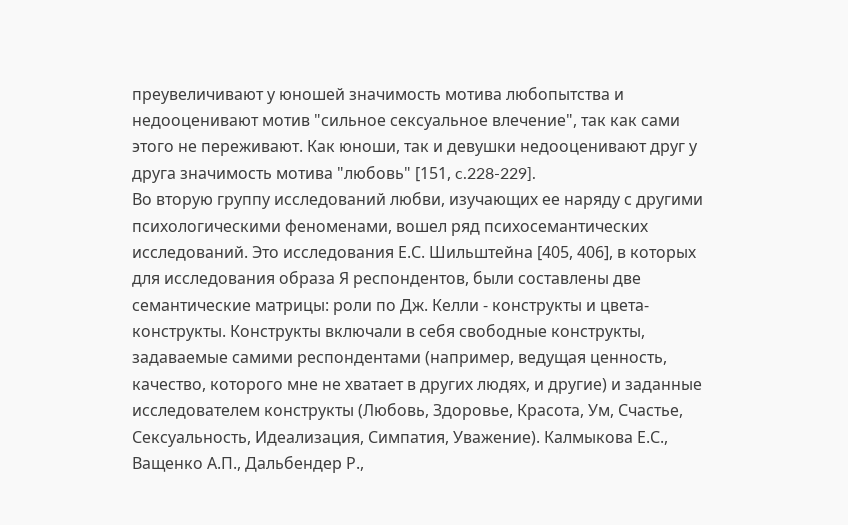преувеличивают у юношей значимость мотива любопытства и недооценивают мотив "сильное сексуальное влечение", так как сами этого не переживают. Как юноши, так и девушки недооценивают друг у друга значимость мотива "любовь" [151, c.228-229].
Во вторую группу исследований любви, изучающих ее наряду с другими психологическими феноменами, вошел ряд психосемантических исследований. Это исследования Е.С. Шильштейна [405, 406], в которых для исследования образа Я респондентов, были составлены две семантические матрицы: роли по Дж. Келли - конструкты и цвета-конструкты. Конструкты включали в себя свободные конструкты, задаваемые самими респондентами (например, ведущая ценность, качество, которого мне не хватает в других людях, и другие) и заданные исследователем конструкты (Любовь, Здоровье, Красота, Ум, Счастье, Сексуальность, Идеализация, Симпатия, Уважение). Калмыкова Е.С., Ващенко А.П., Дальбендер Р.,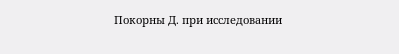Покорны Д. при исследовании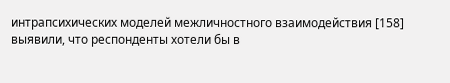интрапсихических моделей межличностного взаимодействия [158] выявили, что респонденты хотели бы в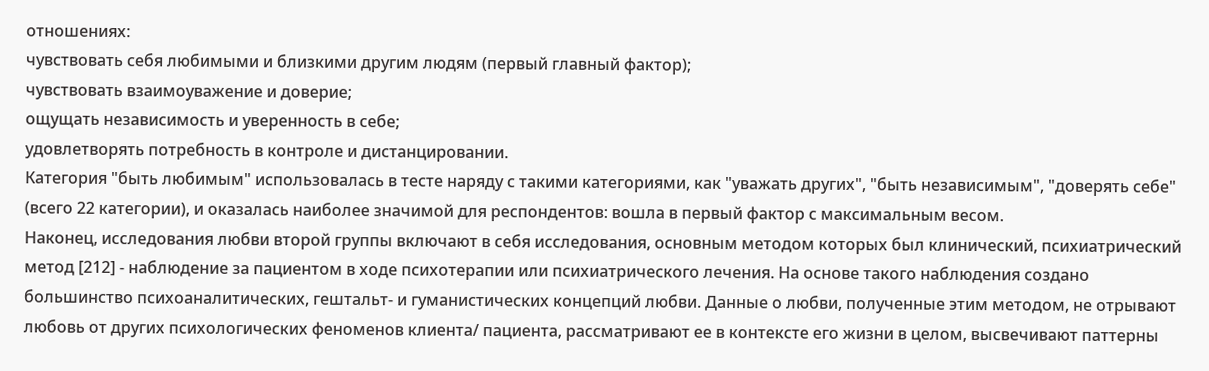отношениях:
чувствовать себя любимыми и близкими другим людям (первый главный фактор);
чувствовать взаимоуважение и доверие;
ощущать независимость и уверенность в себе;
удовлетворять потребность в контроле и дистанцировании.
Категория "быть любимым" использовалась в тесте наряду с такими категориями, как "уважать других", "быть независимым", "доверять себе" (всего 22 категории), и оказалась наиболее значимой для респондентов: вошла в первый фактор с максимальным весом.
Наконец, исследования любви второй группы включают в себя исследования, основным методом которых был клинический, психиатрический метод [212] - наблюдение за пациентом в ходе психотерапии или психиатрического лечения. На основе такого наблюдения создано большинство психоаналитических, гештальт- и гуманистических концепций любви. Данные о любви, полученные этим методом, не отрывают любовь от других психологических феноменов клиента/ пациента, рассматривают ее в контексте его жизни в целом, высвечивают паттерны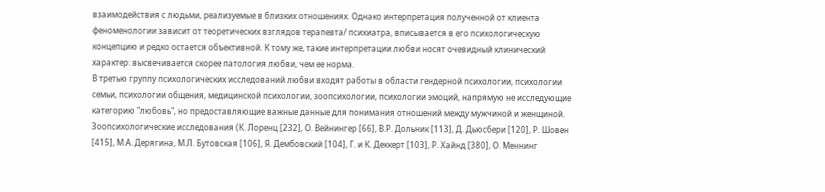взаимодействия с людьми, реализуемые в близких отношениях. Однако интерпретация полученной от клиента феноменологии зависит от теоретических взглядов терапевта/ психиатра, вписывается в его психологическую концепцию и редко остается объективной. К тому же, такие интерпретации любви носят очевидный клинический характер: высвечивается скорее патология любви, чем ее норма.
В третью группу психологических исследований любви входят работы в области гендерной психологии, психологии семьи, психологии общения, медицинской психологии, зоопсихологии, психологии эмоций, напрямую не исследующие категорию "любовь", но предоставляющие важные данные для понимания отношений между мужчиной и женщиной.
Зоопсихологические исследования (К. Лоренц [232], О. Вейнингер [66], В.Р. Дольник [113], Д. Дьюсбери [120], Р. Шовен [415], М.А. Дерягина, М.Л. Бутовская [106], Я. Дембовский [104], Г. и К. Деккерт [103], Р. Хайнд [380], О. Меннинг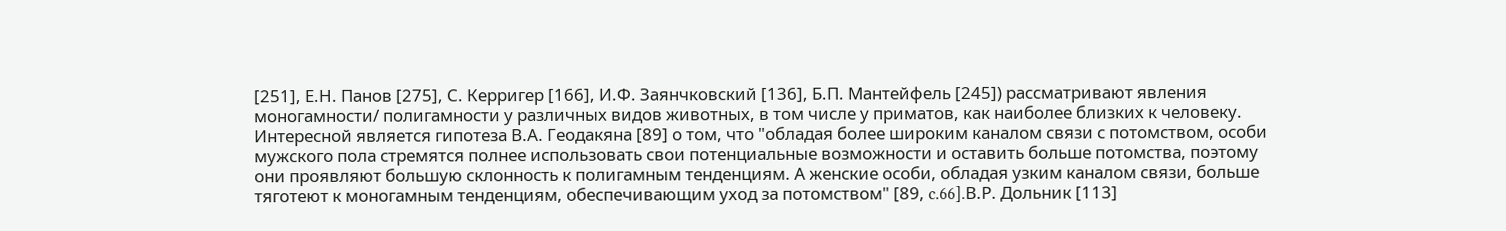[251], Е.Н. Панов [275], С. Керригер [166], И.Ф. Заянчковский [136], Б.П. Мантейфель [245]) рассматривают явления моногамности/ полигамности у различных видов животных, в том числе у приматов, как наиболее близких к человеку. Интересной является гипотеза В.А. Геодакяна [89] о том, что "обладая более широким каналом связи с потомством, особи мужского пола стремятся полнее использовать свои потенциальные возможности и оставить больше потомства, поэтому они проявляют большую склонность к полигамным тенденциям. А женские особи, обладая узким каналом связи, больше тяготеют к моногамным тенденциям, обеспечивающим уход за потомством" [89, c.66].В.Р. Дольник [113]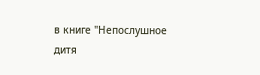в книге "Непослушное дитя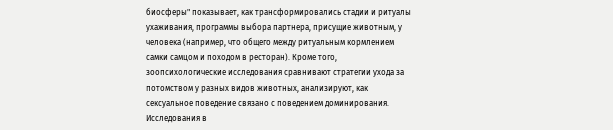биосферы" показывает, как трансформировались стадии и ритуалы ухаживания, программы выбора партнера, присущие животным, у человека (например, что общего между ритуальным кормлением самки самцом и походом в ресторан). Кроме того, зоопсихологические исследования сравнивают стратегии ухода за потомством у разных видов животных, анализируют, как сексуальное поведение связано с поведением доминирования. Исследования в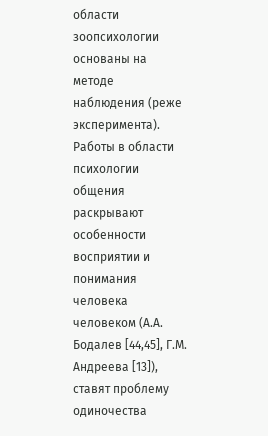области зоопсихологии основаны на методе наблюдения (реже эксперимента).
Работы в области психологии общения раскрывают особенности восприятии и понимания человека человеком (А.А. Бодалев [44,45], Г.М. Андреева [13]), ставят проблему одиночества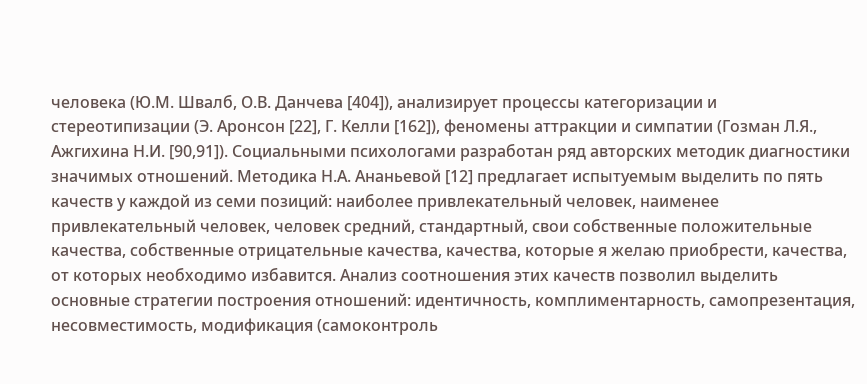человека (Ю.М. Швалб, О.В. Данчева [404]), анализирует процессы категоризации и стереотипизации (Э. Аронсон [22], Г. Келли [162]), феномены аттракции и симпатии (Гозман Л.Я., Ажгихина Н.И. [90,91]). Социальными психологами разработан ряд авторских методик диагностики значимых отношений. Методика Н.А. Ананьевой [12] предлагает испытуемым выделить по пять качеств у каждой из семи позиций: наиболее привлекательный человек, наименее привлекательный человек, человек средний, стандартный, свои собственные положительные качества, собственные отрицательные качества, качества, которые я желаю приобрести, качества, от которых необходимо избавится. Анализ соотношения этих качеств позволил выделить основные стратегии построения отношений: идентичность, комплиментарность, самопрезентация, несовместимость, модификация (самоконтроль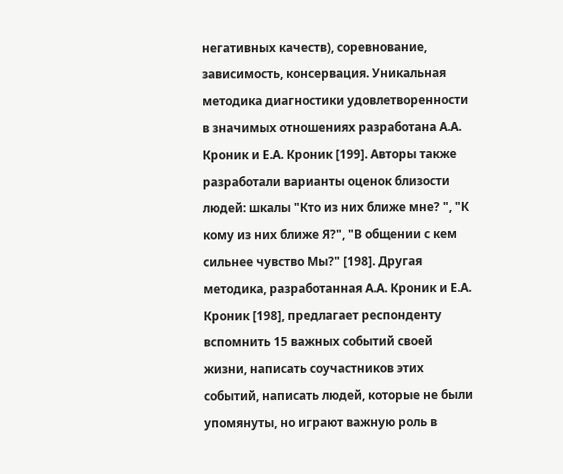негативных качеств), соревнование, зависимость, консервация. Уникальная методика диагностики удовлетворенности в значимых отношениях разработана А.А. Кроник и Е.А. Кроник [199]. Авторы также разработали варианты оценок близости людей: шкалы "Кто из них ближе мне? ", "К кому из них ближе Я?", "В общении с кем сильнее чувство Мы?" [198]. Другая методика, разработанная А.А. Кроник и Е.А. Кроник [198], предлагает респонденту вспомнить 15 важных событий своей жизни, написать соучастников этих событий, написать людей, которые не были упомянуты, но играют важную роль в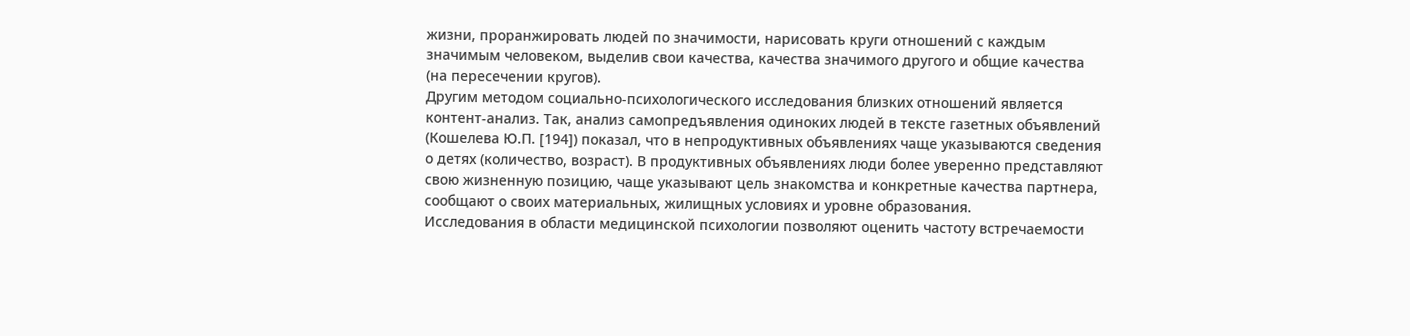жизни, проранжировать людей по значимости, нарисовать круги отношений с каждым значимым человеком, выделив свои качества, качества значимого другого и общие качества (на пересечении кругов).
Другим методом социально-психологического исследования близких отношений является контент-анализ. Так, анализ самопредъявления одиноких людей в тексте газетных объявлений (Кошелева Ю.П. [194]) показал, что в непродуктивных объявлениях чаще указываются сведения о детях (количество, возраст). В продуктивных объявлениях люди более уверенно представляют свою жизненную позицию, чаще указывают цель знакомства и конкретные качества партнера, сообщают о своих материальных, жилищных условиях и уровне образования.
Исследования в области медицинской психологии позволяют оценить частоту встречаемости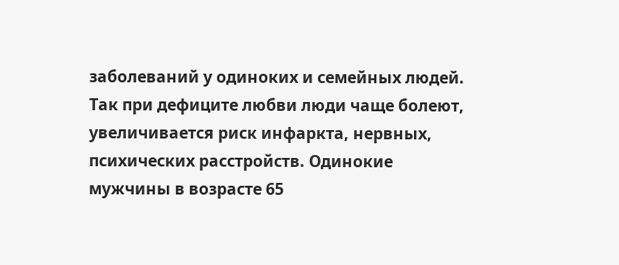заболеваний у одиноких и семейных людей. Так при дефиците любви люди чаще болеют, увеличивается риск инфаркта, нервных, психических расстройств. Одинокие мужчины в возрасте 65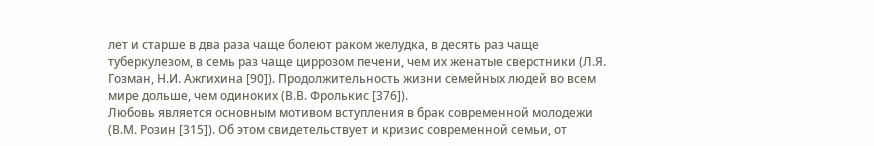лет и старше в два раза чаще болеют раком желудка, в десять раз чаще туберкулезом, в семь раз чаще циррозом печени, чем их женатые сверстники (Л.Я. Гозман, Н.И. Ажгихина [90]). Продолжительность жизни семейных людей во всем мире дольше, чем одиноких (В.В. Фролькис [376]).
Любовь является основным мотивом вступления в брак современной молодежи (В.М. Розин [315]). Об этом свидетельствует и кризис современной семьи, от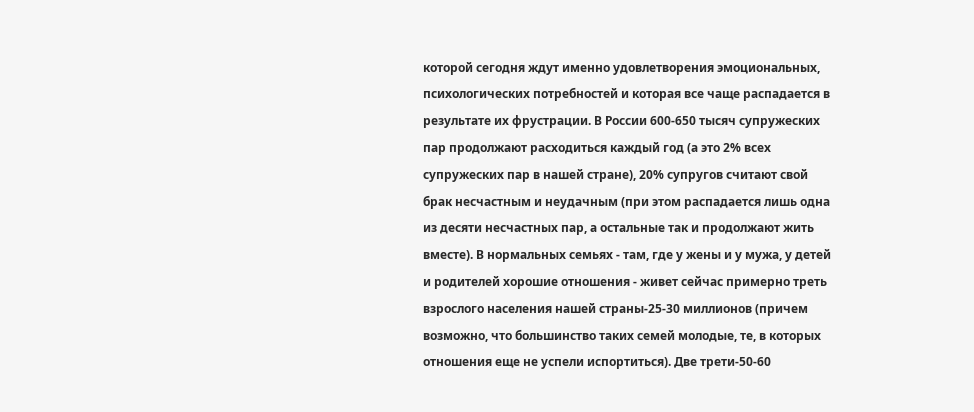которой сегодня ждут именно удовлетворения эмоциональных, психологических потребностей и которая все чаще распадается в результате их фрустрации. В России 600-650 тысяч супружеских пар продолжают расходиться каждый год (а это 2% всех супружеских пар в нашей стране), 20% супругов считают свой брак несчастным и неудачным (при этом распадается лишь одна из десяти несчастных пар, а остальные так и продолжают жить вместе). В нормальных семьях - там, где у жены и у мужа, у детей и родителей хорошие отношения - живет сейчас примерно треть взрослого населения нашей страны-25-30 миллионов (причем возможно, что большинство таких семей молодые, те, в которых отношения еще не успели испортиться). Две трети-50-60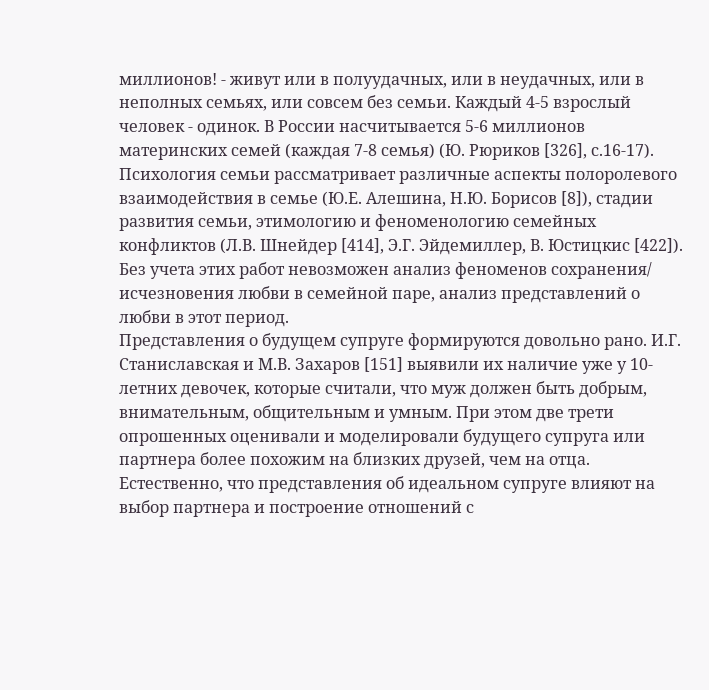миллионов! - живут или в полуудачных, или в неудачных, или в неполных семьях, или совсем без семьи. Каждый 4-5 взрослый человек - одинок. В России насчитывается 5-6 миллионов материнских семей (каждая 7-8 семья) (Ю. Рюриков [326], с.16-17). Психология семьи рассматривает различные аспекты полоролевого взаимодействия в семье (Ю.Е. Алешина, Н.Ю. Борисов [8]), стадии развития семьи, этимологию и феноменологию семейных конфликтов (Л.В. Шнейдер [414], Э.Г. Эйдемиллер, В. Юстицкис [422]). Без учета этих работ невозможен анализ феноменов сохранения/ исчезновения любви в семейной паре, анализ представлений о любви в этот период.
Представления о будущем супруге формируются довольно рано. И.Г. Станиславская и М.В. Захаров [151] выявили их наличие уже у 10-летних девочек, которые считали, что муж должен быть добрым, внимательным, общительным и умным. При этом две трети опрошенных оценивали и моделировали будущего супруга или партнера более похожим на близких друзей, чем на отца. Естественно, что представления об идеальном супруге влияют на выбор партнера и построение отношений с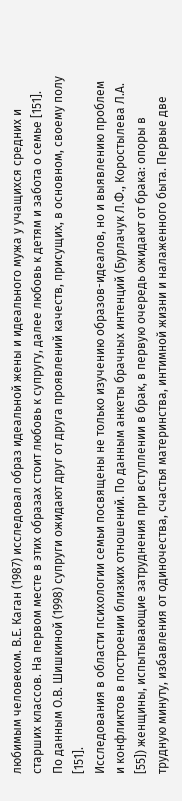любимым человеком. В.Е. Каган (1987) исследовал образ идеальной жены и идеального мужа у учащихся средних и старших классов. На первом месте в этих образах стоит любовь к супругу, далее любовь к детям и забота о семье [151]. По данным О.В. Шишкиной (1998) супруги ожидают друг от друга проявлений качеств, присущих, в основном, своему полу [151].
Исследования в области психологии семьи посвящены не только изучению образов-идеалов, но и выявлению проблем и конфликтов в построении близких отношений. По данным анкеты брачных интенций (Бурлачук Л.Ф., Коростылева Л.А. [55]) женщины, испытывающие затруднения при вступлении в брак, в первую очередь ожидают от брака: опоры в трудную минуту, избавления от одиночества, счастья материнства, интимной жизни и налаженного быта. Первые две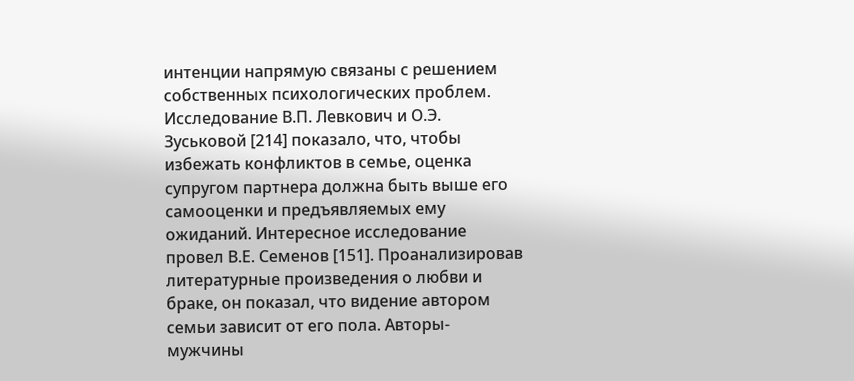интенции напрямую связаны с решением собственных психологических проблем. Исследование В.П. Левкович и О.Э. Зуськовой [214] показало, что, чтобы избежать конфликтов в семье, оценка супругом партнера должна быть выше его самооценки и предъявляемых ему ожиданий. Интересное исследование провел В.Е. Семенов [151]. Проанализировав литературные произведения о любви и браке, он показал, что видение автором семьи зависит от его пола. Авторы-мужчины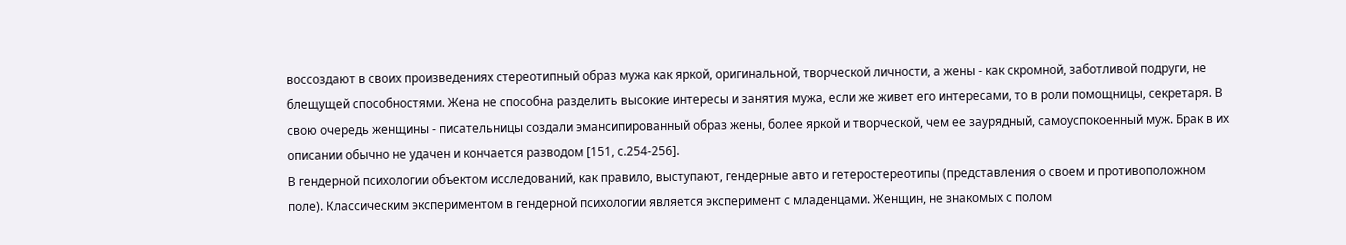воссоздают в своих произведениях стереотипный образ мужа как яркой, оригинальной, творческой личности, а жены - как скромной, заботливой подруги, не блещущей способностями. Жена не способна разделить высокие интересы и занятия мужа, если же живет его интересами, то в роли помощницы, секретаря. В cвою очередь женщины - писательницы создали эмансипированный образ жены, более яркой и творческой, чем ее заурядный, самоуспокоенный муж. Брак в их описании обычно не удачен и кончается разводом [151, с.254-256].
В гендерной психологии объектом исследований, как правило, выступают, гендерные авто и гетеростереотипы (представления о своем и противоположном поле). Классическим экспериментом в гендерной психологии является эксперимент с младенцами. Женщин, не знакомых с полом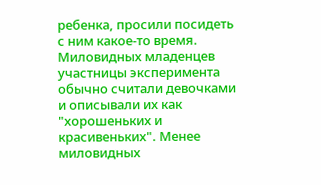ребенка, просили посидеть с ним какое-то время. Миловидных младенцев участницы эксперимента обычно считали девочками и описывали их как "хорошеньких и красивеньких". Менее миловидных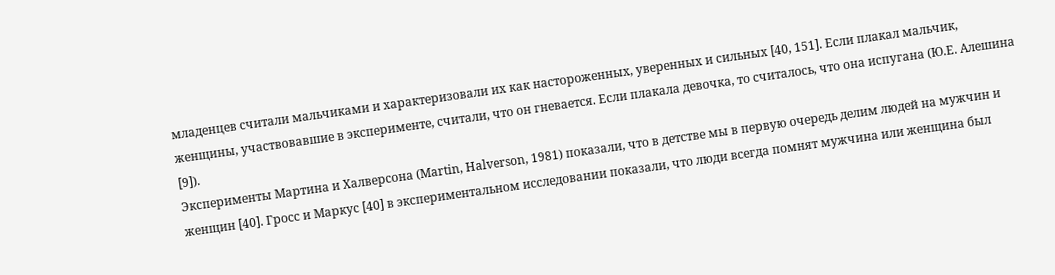младенцев считали мальчиками и характеризовали их как настороженных, уверенных и сильных [40, 151]. Если плакал мальчик, женщины, участвовавшие в эксперименте, считали, что он гневается. Если плакала девочка, то считалось, что она испугана (Ю.Е. Алешина [9]).
Эксперименты Мартина и Халверсона (Martin, Halverson, 1981) показали, что в детстве мы в первую очередь делим людей на мужчин и женщин [40]. Гросс и Маркус [40] в экспериментальном исследовании показали, что люди всегда помнят мужчина или женщина был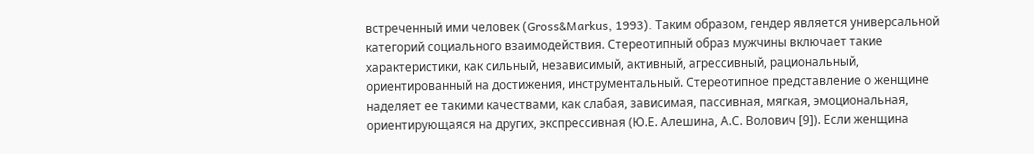встреченный ими человек (Gross&Markus, 1993). Таким образом, гендер является универсальной категорий социального взаимодействия. Стереотипный образ мужчины включает такие характеристики, как сильный, независимый, активный, агрессивный, рациональный, ориентированный на достижения, инструментальный. Стереотипное представление о женщине наделяет ее такими качествами, как слабая, зависимая, пассивная, мягкая, эмоциональная, ориентирующаяся на других, экспрессивная (Ю.Е. Алешина, А.С. Волович [9]). Если женщина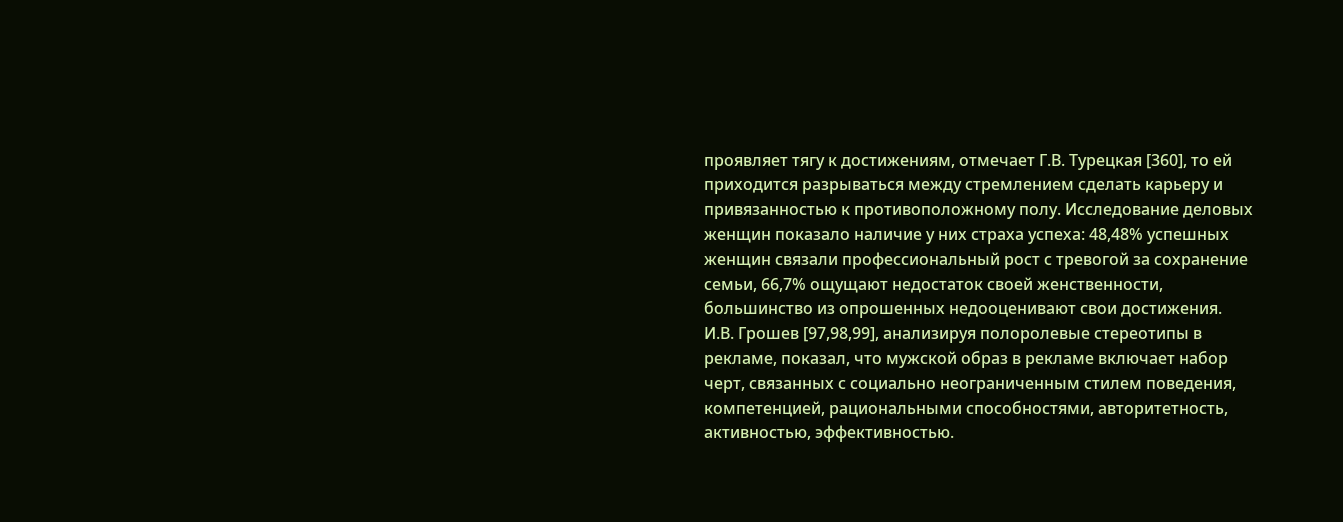проявляет тягу к достижениям, отмечает Г.В. Турецкая [360], то ей приходится разрываться между стремлением сделать карьеру и привязанностью к противоположному полу. Исследование деловых женщин показало наличие у них страха успеха: 48,48% успешных женщин связали профессиональный рост с тревогой за сохранение семьи, 66,7% ощущают недостаток своей женственности, большинство из опрошенных недооценивают свои достижения.
И.В. Грошев [97,98,99], анализируя полоролевые стереотипы в рекламе, показал, что мужской образ в рекламе включает набор черт, связанных с социально неограниченным стилем поведения, компетенцией, рациональными способностями, авторитетность, активностью, эффективностью.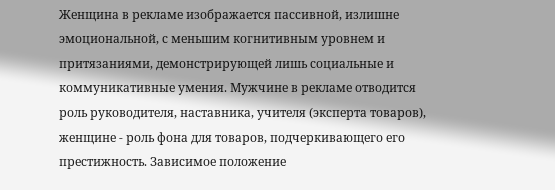Женщина в рекламе изображается пассивной, излишне эмоциональной, с меньшим когнитивным уровнем и притязаниями, демонстрирующей лишь социальные и коммуникативные умения. Мужчине в рекламе отводится роль руководителя, наставника, учителя (эксперта товаров), женщине - роль фона для товаров, подчеркивающего его престижность. Зависимое положение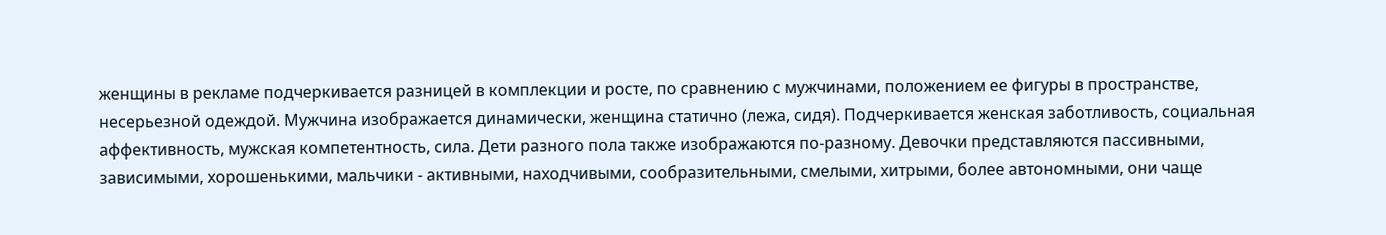женщины в рекламе подчеркивается разницей в комплекции и росте, по сравнению с мужчинами, положением ее фигуры в пространстве, несерьезной одеждой. Мужчина изображается динамически, женщина статично (лежа, сидя). Подчеркивается женская заботливость, социальная аффективность, мужская компетентность, сила. Дети разного пола также изображаются по-разному. Девочки представляются пассивными, зависимыми, хорошенькими, мальчики - активными, находчивыми, сообразительными, смелыми, хитрыми, более автономными, они чаще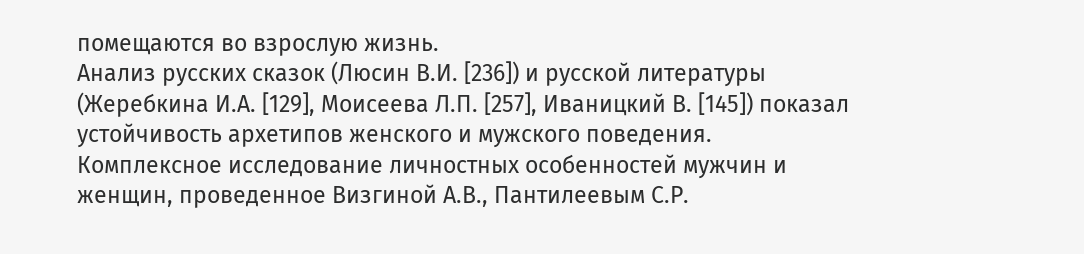помещаются во взрослую жизнь.
Анализ русских сказок (Люсин В.И. [236]) и русской литературы (Жеребкина И.А. [129], Моисеева Л.П. [257], Иваницкий В. [145]) показал устойчивость архетипов женского и мужского поведения. Комплексное исследование личностных особенностей мужчин и женщин, проведенное Визгиной А.В., Пантилеевым С.Р.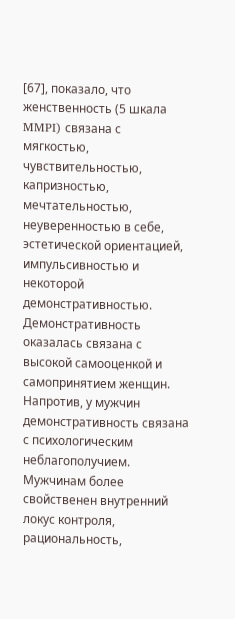[67], показало, что женственность (5 шкала MMPI) связана с мягкостью, чувствительностью, капризностью, мечтательностью, неуверенностью в себе, эстетической ориентацией, импульсивностью и некоторой демонстративностью. Демонстративность оказалась связана с высокой самооценкой и самопринятием женщин. Напротив, у мужчин демонстративность связана с психологическим неблагополучием. Мужчинам более свойственен внутренний локус контроля, рациональность,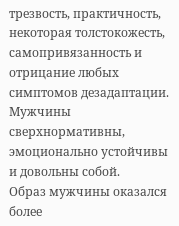трезвость, практичность, некоторая толстокожесть, самопривязанность и отрицание любых симптомов дезадаптации. Мужчины сверхнормативны, эмоционально устойчивы и довольны собой.
Образ мужчины оказался более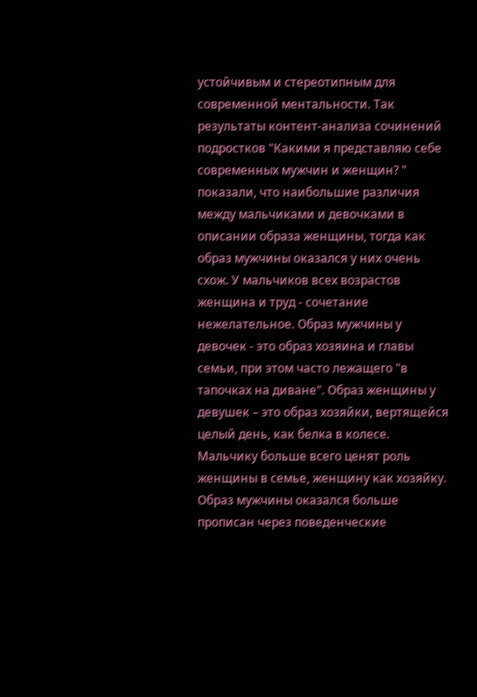устойчивым и стереотипным для современной ментальности. Так результаты контент-анализа сочинений подростков "Какими я представляю себе современных мужчин и женщин? " показали, что наибольшие различия между мальчиками и девочками в описании образа женщины, тогда как образ мужчины оказался у них очень схож. У мальчиков всех возрастов женщина и труд - сочетание нежелательное. Образ мужчины у девочек - это образ хозяина и главы семьи, при этом часто лежащего "в тапочках на диване". Образ женщины у девушек – это образ хозяйки, вертящейся целый день, как белка в колесе. Мальчику больше всего ценят роль женщины в семье, женщину как хозяйку. Образ мужчины оказался больше прописан через поведенческие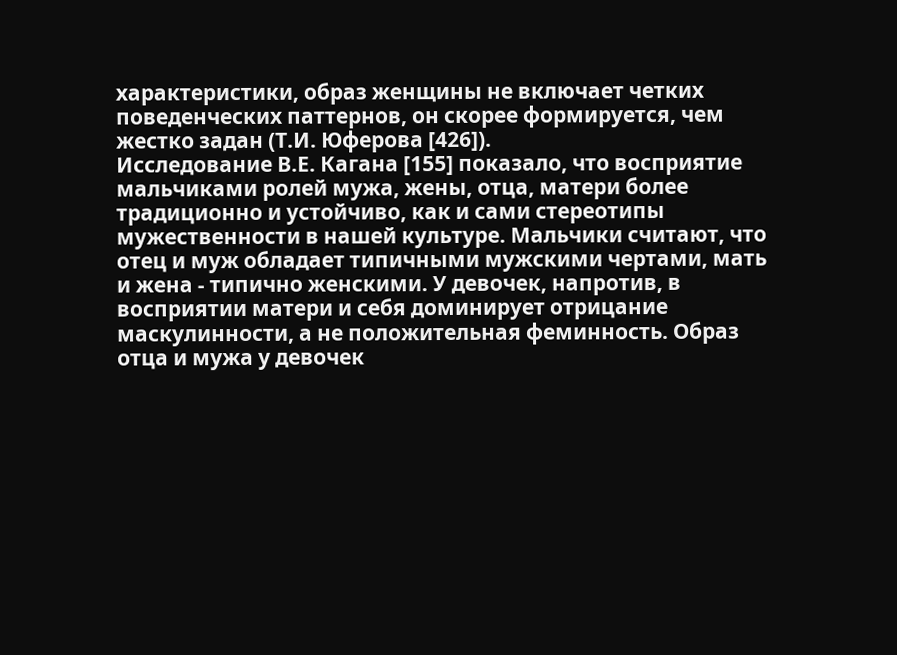характеристики, образ женщины не включает четких поведенческих паттернов, он скорее формируется, чем жестко задан (Т.И. Юферова [426]).
Исследование В.Е. Кагана [155] показало, что восприятие мальчиками ролей мужа, жены, отца, матери более традиционно и устойчиво, как и сами стереотипы мужественности в нашей культуре. Мальчики считают, что отец и муж обладает типичными мужскими чертами, мать и жена - типично женскими. У девочек, напротив, в восприятии матери и себя доминирует отрицание маскулинности, а не положительная феминность. Образ отца и мужа у девочек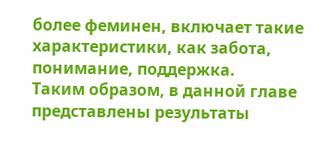более феминен, включает такие характеристики, как забота, понимание, поддержка.
Таким образом, в данной главе представлены результаты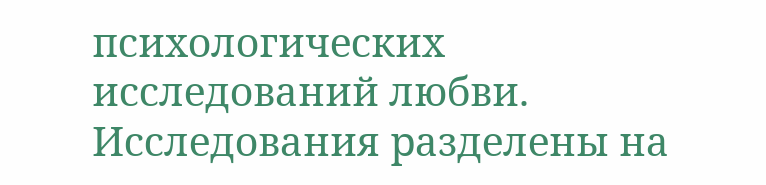психологических исследований любви. Исследования разделены на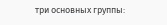три основных группы: